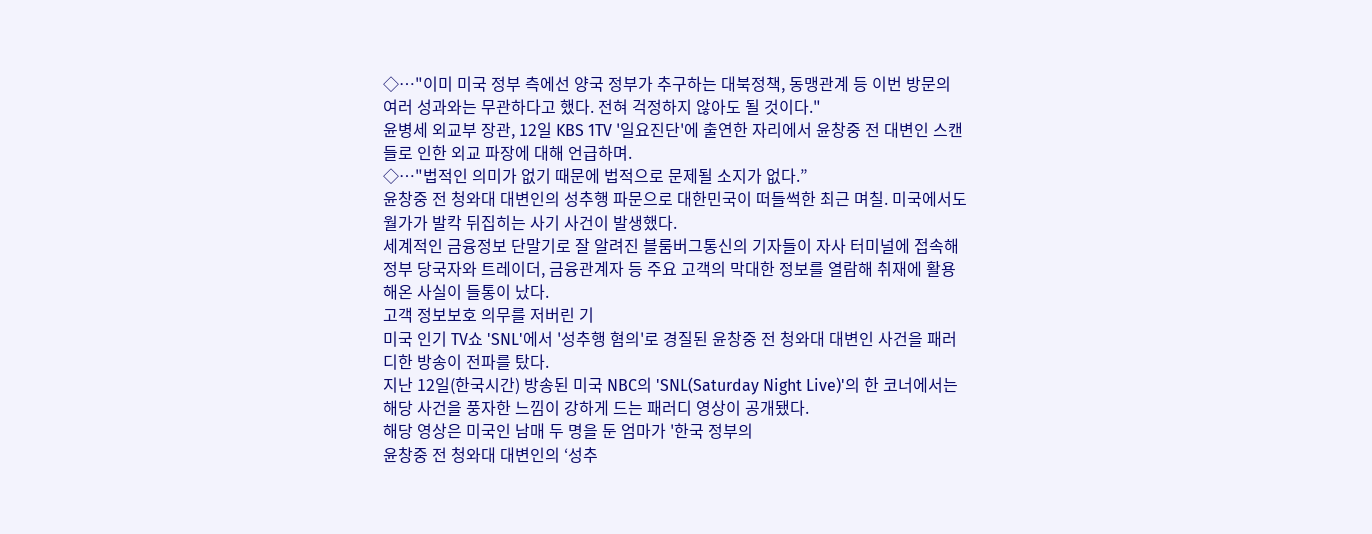◇…"이미 미국 정부 측에선 양국 정부가 추구하는 대북정책, 동맹관계 등 이번 방문의 여러 성과와는 무관하다고 했다. 전혀 걱정하지 않아도 될 것이다."
윤병세 외교부 장관, 12일 KBS 1TV '일요진단'에 출연한 자리에서 윤창중 전 대변인 스캔들로 인한 외교 파장에 대해 언급하며.
◇…"법적인 의미가 없기 때문에 법적으로 문제될 소지가 없다.”
윤창중 전 청와대 대변인의 성추행 파문으로 대한민국이 떠들썩한 최근 며칠. 미국에서도 월가가 발칵 뒤집히는 사기 사건이 발생했다.
세계적인 금융정보 단말기로 잘 알려진 블룸버그통신의 기자들이 자사 터미널에 접속해 정부 당국자와 트레이더, 금융관계자 등 주요 고객의 막대한 정보를 열람해 취재에 활용해온 사실이 들통이 났다.
고객 정보보호 의무를 저버린 기
미국 인기 TV쇼 'SNL'에서 '성추행 혐의'로 경질된 윤창중 전 청와대 대변인 사건을 패러디한 방송이 전파를 탔다.
지난 12일(한국시간) 방송된 미국 NBC의 'SNL(Saturday Night Live)'의 한 코너에서는 해당 사건을 풍자한 느낌이 강하게 드는 패러디 영상이 공개됐다.
해당 영상은 미국인 남매 두 명을 둔 엄마가 '한국 정부의
윤창중 전 청와대 대변인의 ‘성추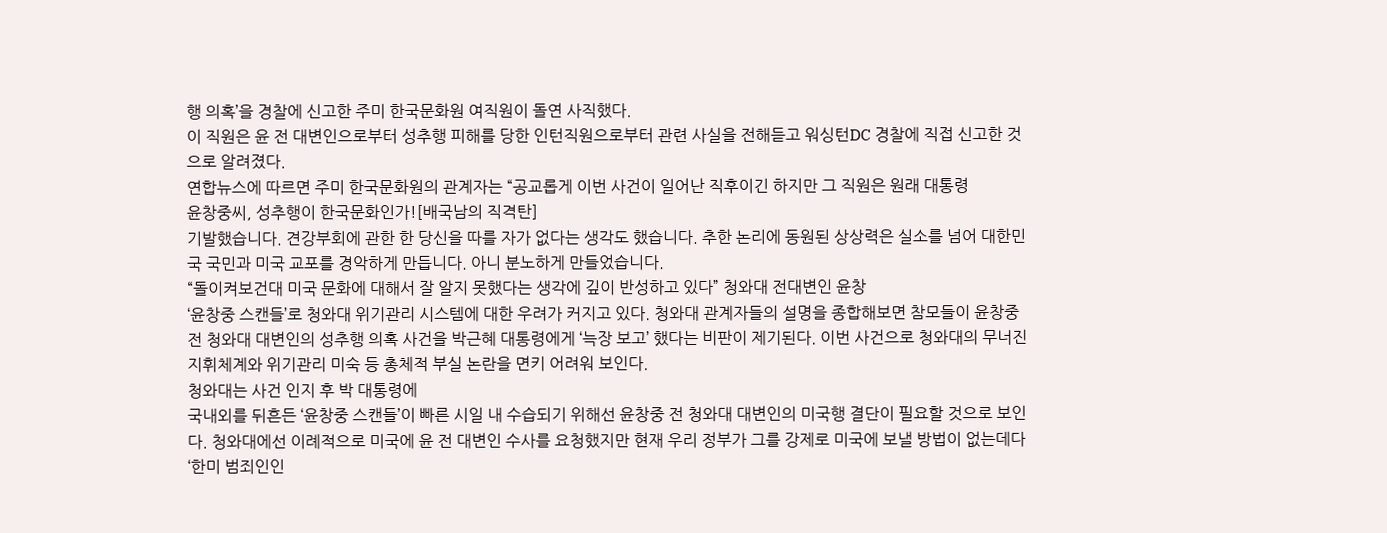행 의혹’을 경찰에 신고한 주미 한국문화원 여직원이 돌연 사직했다.
이 직원은 윤 전 대변인으로부터 성추행 피해를 당한 인턴직원으로부터 관련 사실을 전해듣고 워싱턴DC 경찰에 직접 신고한 것으로 알려졌다.
연합뉴스에 따르면 주미 한국문화원의 관계자는 “공교롭게 이번 사건이 일어난 직후이긴 하지만 그 직원은 원래 대통령
윤창중씨, 성추행이 한국문화인가![배국남의 직격탄]
기발했습니다. 견강부회에 관한 한 당신을 따를 자가 없다는 생각도 했습니다. 추한 논리에 동원된 상상력은 실소를 넘어 대한민국 국민과 미국 교포를 경악하게 만듭니다. 아니 분노하게 만들었습니다.
“돌이켜보건대 미국 문화에 대해서 잘 알지 못했다는 생각에 깊이 반성하고 있다” 청와대 전대변인 윤창
‘윤창중 스캔들’로 청와대 위기관리 시스템에 대한 우려가 커지고 있다. 청와대 관계자들의 설명을 종합해보면 참모들이 윤창중 전 청와대 대변인의 성추행 의혹 사건을 박근혜 대통령에게 ‘늑장 보고’ 했다는 비판이 제기된다. 이번 사건으로 청와대의 무너진 지휘체계와 위기관리 미숙 등 총체적 부실 논란을 면키 어려워 보인다.
청와대는 사건 인지 후 박 대통령에
국내외를 뒤흔든 ‘윤창중 스캔들’이 빠른 시일 내 수습되기 위해선 윤창중 전 청와대 대변인의 미국행 결단이 필요할 것으로 보인다. 청와대에선 이례적으로 미국에 윤 전 대변인 수사를 요청했지만 현재 우리 정부가 그를 강제로 미국에 보낼 방법이 없는데다 ‘한미 범죄인인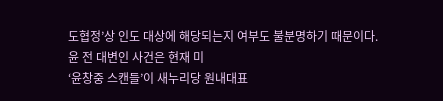도협정’상 인도 대상에 해당되는지 여부도 불분명하기 때문이다.
윤 전 대변인 사건은 현재 미
‘윤창중 스캔들’이 새누리당 원내대표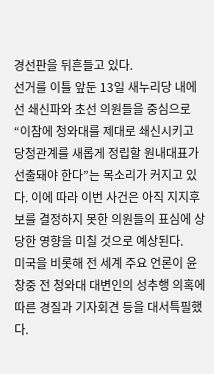경선판을 뒤흔들고 있다.
선거를 이틀 앞둔 13일 새누리당 내에선 쇄신파와 초선 의원들을 중심으로 “이참에 청와대를 제대로 쇄신시키고 당청관계를 새롭게 정립할 원내대표가 선출돼야 한다”는 목소리가 커지고 있다. 이에 따라 이번 사건은 아직 지지후보를 결정하지 못한 의원들의 표심에 상당한 영향을 미칠 것으로 예상된다.
미국을 비롯해 전 세계 주요 언론이 윤창중 전 청와대 대변인의 성추행 의혹에 따른 경질과 기자회견 등을 대서특필했다.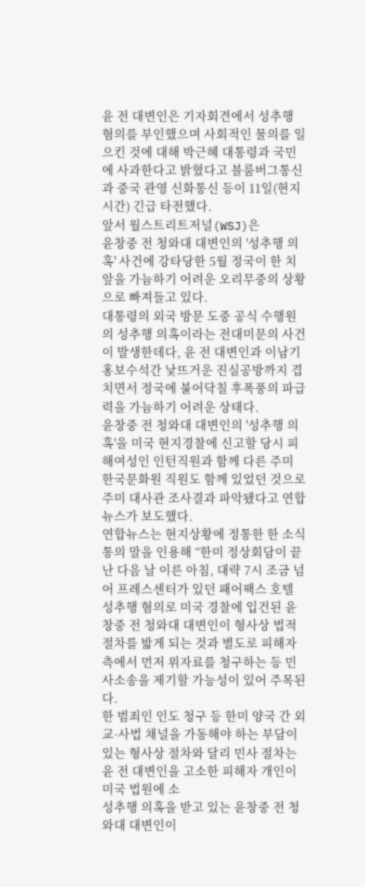윤 전 대변인은 기자회견에서 성추행 혐의를 부인했으며 사회적인 물의를 일으킨 것에 대해 박근혜 대통령과 국민에 사과한다고 밝혔다고 블룸버그통신과 중국 관영 신화통신 등이 11일(현지시간) 긴급 타전했다.
앞서 월스트리트저널(WSJ)은
윤창중 전 청와대 대변인의 '성추행 의혹' 사건에 강타당한 5월 정국이 한 치 앞을 가늠하기 어려운 오리무중의 상황으로 빠져들고 있다.
대통령의 외국 방문 도중 공식 수행원의 성추행 의혹이라는 전대미문의 사건이 발생한데다, 윤 전 대변인과 이남기 홍보수석간 낯뜨거운 진실공방까지 겹치면서 정국에 불어닥칠 후폭풍의 파급력을 가늠하기 어려운 상태다.
윤창중 전 청와대 대변인의 '성추행 의혹'을 미국 현지경찰에 신고할 당시 피해여성인 인턴직원과 함께 다른 주미 한국문화원 직원도 함께 있었던 것으로 주미 대사관 조사결과 파악됐다고 연합뉴스가 보도했다.
연합뉴스는 현지상황에 정통한 한 소식통의 말을 인용해 “한미 정상회담이 끝난 다음 날 이른 아침, 대략 7시 조금 넘어 프레스센터가 있던 패어팩스 호텔
성추행 혐의로 미국 경찰에 입건된 윤창중 전 청와대 대변인이 형사상 법적 절차를 밟게 되는 것과 별도로 피해자 측에서 먼저 위자료를 청구하는 등 민사소송을 제기할 가능성이 있어 주목된다.
한 범죄인 인도 청구 등 한미 양국 간 외교·사법 채널을 가동해야 하는 부담이 있는 형사상 절차와 달리 민사 절차는 윤 전 대변인을 고소한 피해자 개인이 미국 법원에 소
성추행 의혹을 받고 있는 윤창중 전 청와대 대변인이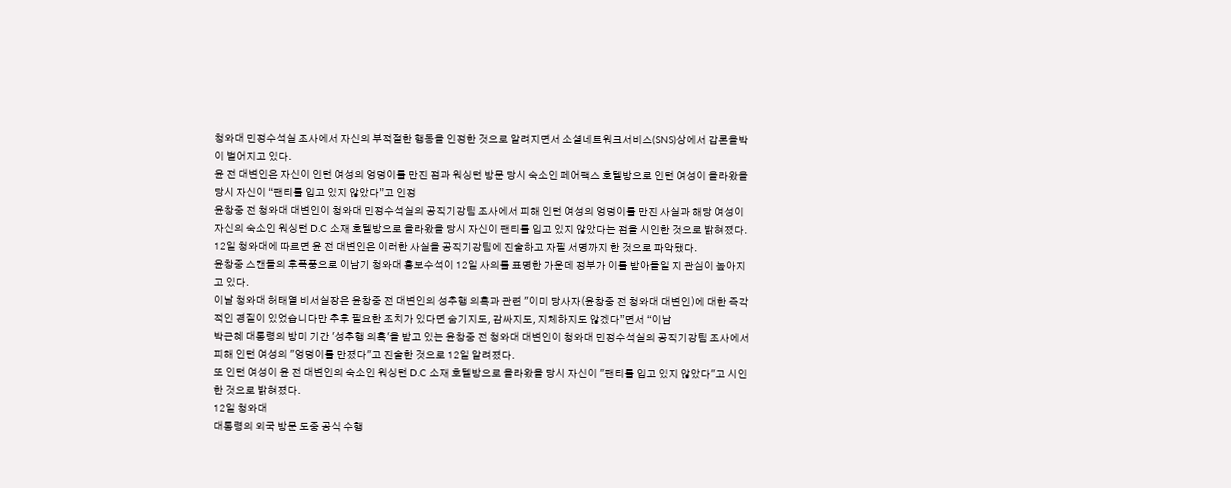청와대 민정수석실 조사에서 자신의 부적절한 행동을 인정한 것으로 알려지면서 소셜네트워크서비스(SNS)상에서 갑론을박이 벌어지고 있다.
윤 전 대변인은 자신이 인턴 여성의 엉덩이를 만진 점과 워싱턴 방문 당시 숙소인 페어팩스 호텔방으로 인턴 여성이 올라왔을 당시 자신이 “팬티를 입고 있지 않았다”고 인정
윤창중 전 청와대 대변인이 청와대 민정수석실의 공직기강팀 조사에서 피해 인턴 여성의 엉덩이를 만진 사실과 해당 여성이 자신의 숙소인 워싱턴 D.C 소재 호텔방으로 올라왔을 당시 자신이 팬티를 입고 있지 않았다는 점을 시인한 것으로 밝혀졌다.
12일 청와대에 따르면 윤 전 대변인은 이러한 사실을 공직기강팀에 진술하고 자필 서명까지 한 것으로 파악됐다.
윤창중 스캔들의 후폭풍으로 이남기 청와대 홍보수석이 12일 사의를 표명한 가운데 정부가 이를 받아들일 지 관심이 높아지고 있다.
이날 청와대 허태열 비서실장은 윤창중 전 대변인의 성추행 의혹과 관련 "이미 당사자(윤창중 전 청와대 대변인)에 대한 즉각적인 경질이 있었습니다만 추후 필요한 조치가 있다면 숨기지도, 감싸지도, 지체하지도 않겠다”면서 “이남
박근혜 대통령의 방미 기간 '성추행 의혹'을 받고 있는 윤창중 전 청와대 대변인이 청와대 민정수석실의 공직기강팀 조사에서 피해 인턴 여성의 "엉덩이를 만졌다"고 진술한 것으로 12일 알려졌다.
또 인턴 여성이 윤 전 대변인의 숙소인 워싱턴 D.C 소재 호텔방으로 올라왔을 당시 자신이 "팬티를 입고 있지 않았다"고 시인한 것으로 밝혀졌다.
12일 청와대
대통령의 외국 방문 도중 공식 수행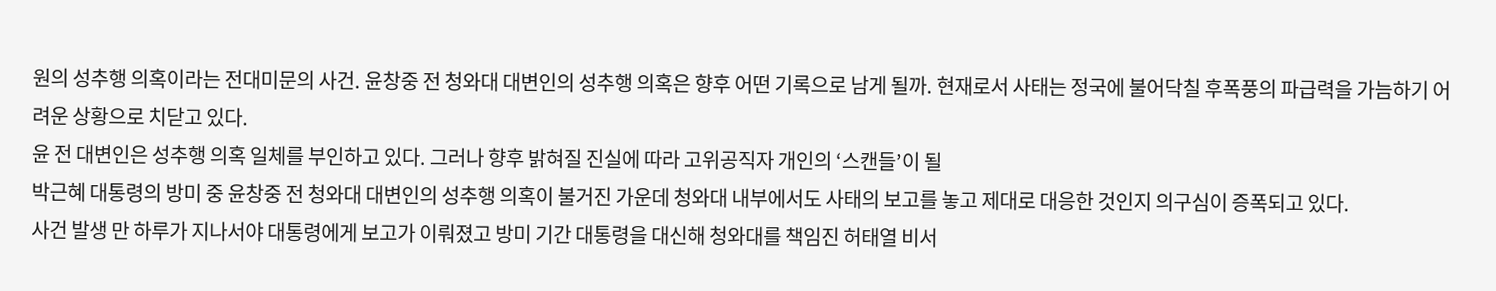원의 성추행 의혹이라는 전대미문의 사건. 윤창중 전 청와대 대변인의 성추행 의혹은 향후 어떤 기록으로 남게 될까. 현재로서 사태는 정국에 불어닥칠 후폭풍의 파급력을 가늠하기 어려운 상황으로 치닫고 있다.
윤 전 대변인은 성추행 의혹 일체를 부인하고 있다. 그러나 향후 밝혀질 진실에 따라 고위공직자 개인의 ‘스캔들’이 될
박근혜 대통령의 방미 중 윤창중 전 청와대 대변인의 성추행 의혹이 불거진 가운데 청와대 내부에서도 사태의 보고를 놓고 제대로 대응한 것인지 의구심이 증폭되고 있다.
사건 발생 만 하루가 지나서야 대통령에게 보고가 이뤄졌고 방미 기간 대통령을 대신해 청와대를 책임진 허태열 비서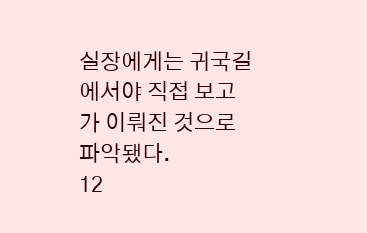실장에게는 귀국길에서야 직접 보고가 이뤄진 것으로 파악됐다.
12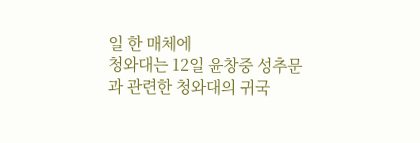일 한 매체에
청와대는 12일 윤창중 성추문과 관련한 청와대의 귀국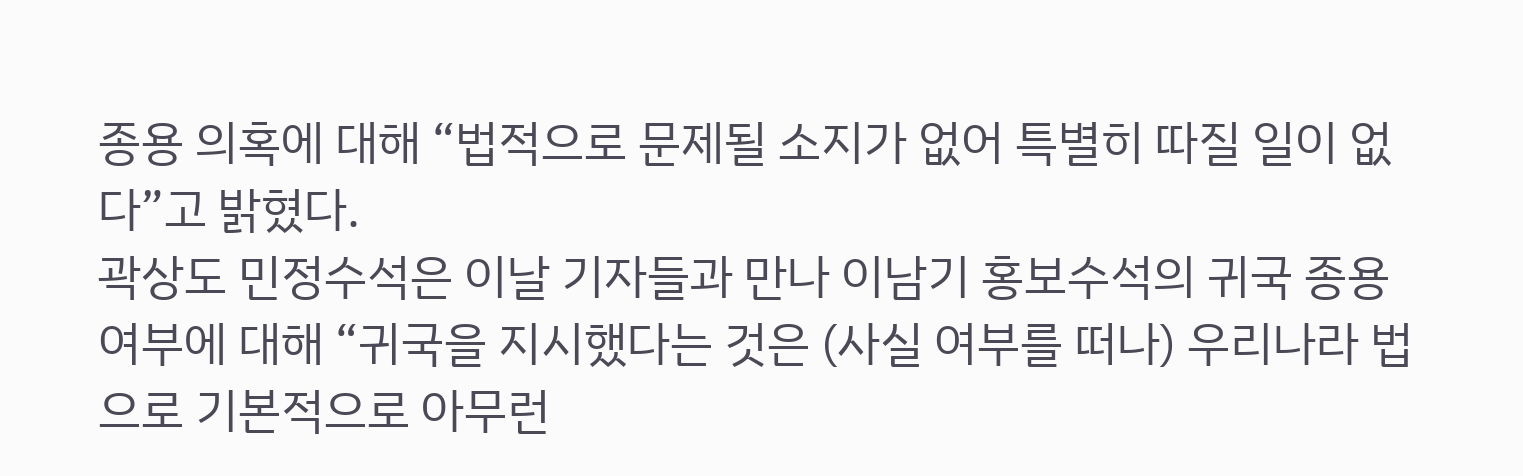종용 의혹에 대해 “법적으로 문제될 소지가 없어 특별히 따질 일이 없다”고 밝혔다.
곽상도 민정수석은 이날 기자들과 만나 이남기 홍보수석의 귀국 종용 여부에 대해 “귀국을 지시했다는 것은 (사실 여부를 떠나) 우리나라 법으로 기본적으로 아무런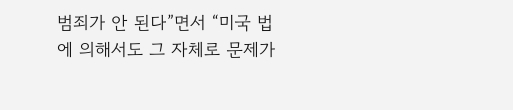범죄가 안 된다”면서 “미국 법에 의해서도 그 자체로 문제가